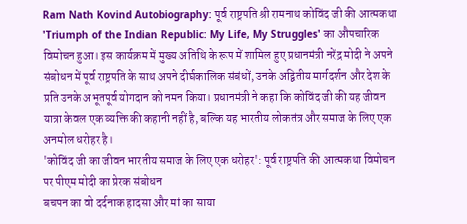Ram Nath Kovind Autobiography: पूर्व राष्ट्रपति श्री रामनाथ कोविंद जी की आत्मकथा 'Triumph of the Indian Republic: My Life, My Struggles' का औपचारिक विमोचन हुआ। इस कार्यक्रम में मुख्य अतिथि के रूप में शामिल हुए प्रधानमंत्री नरेंद्र मोदी ने अपने संबोधन में पूर्व राष्ट्रपति के साथ अपने दीर्घकालिक संबंधों, उनके अद्वितीय मार्गदर्शन और देश के प्रति उनके अभूतपूर्व योगदान को नमन किया। प्रधानमंत्री ने कहा कि कोविंद जी की यह जीवन यात्रा केवल एक व्यक्ति की कहानी नहीं है, बल्कि यह भारतीय लोकतंत्र और समाज के लिए एक अनमोल धरोहर है।
'कोविंद जी का जीवन भारतीय समाज के लिए एक धरोहर': पूर्व राष्ट्रपति की आत्मकथा विमोचन पर पीएम मोदी का प्रेरक संबोधन
बचपन का वो दर्दनाक हादसा और मां का साया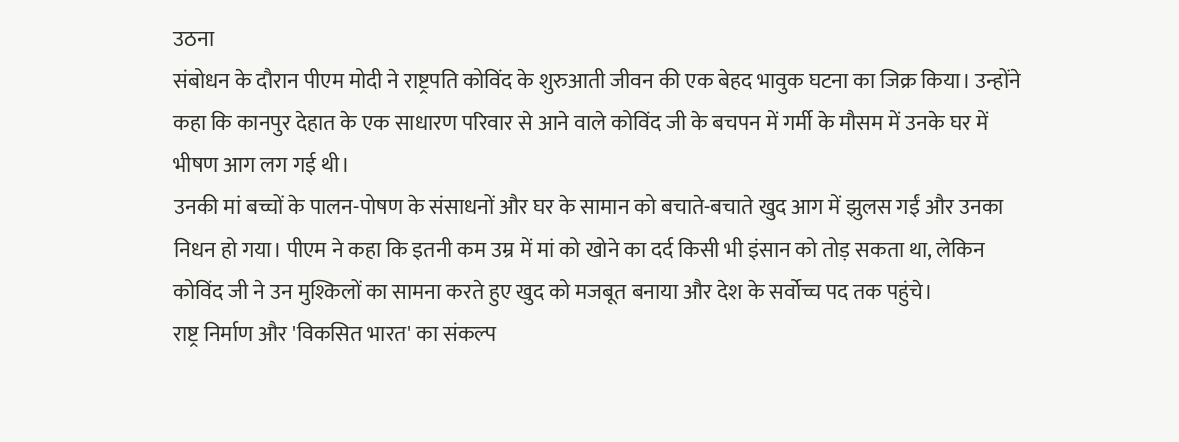उठना
संबोधन के दौरान पीएम मोदी ने राष्ट्रपति कोविंद के शुरुआती जीवन की एक बेहद भावुक घटना का जिक्र किया। उन्होंने कहा कि कानपुर देहात के एक साधारण परिवार से आने वाले कोविंद जी के बचपन में गर्मी के मौसम में उनके घर में भीषण आग लग गई थी।
उनकी मां बच्चों के पालन-पोषण के संसाधनों और घर के सामान को बचाते-बचाते खुद आग में झुलस गईं और उनका निधन हो गया। पीएम ने कहा कि इतनी कम उम्र में मां को खोने का दर्द किसी भी इंसान को तोड़ सकता था, लेकिन कोविंद जी ने उन मुश्किलों का सामना करते हुए खुद को मजबूत बनाया और देश के सर्वोच्च पद तक पहुंचे।
राष्ट्र निर्माण और 'विकसित भारत' का संकल्प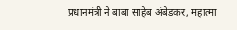प्रधानमंत्री ने बाबा साहेब अंबेडकर, महात्मा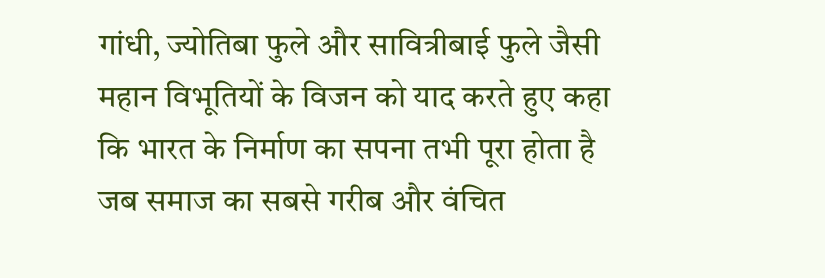गांधी, ज्योतिबा फुले और सावित्रीबाई फुले जैसी महान विभूतियों के विजन को याद करते हुए कहा कि भारत के निर्माण का सपना तभी पूरा होता है जब समाज का सबसे गरीब और वंचित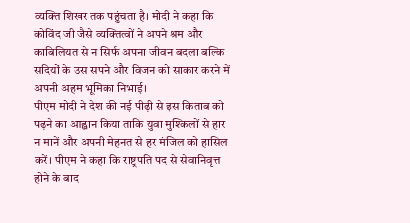व्यक्ति शिखर तक पहुंचता है। मोदी ने कहा कि कोविंद जी जैसे व्यक्तित्वों ने अपने श्रम और काबिलियत से न सिर्फ अपना जीवन बदला बल्कि सदियों के उस सपने और विजन को साकार करने में अपनी अहम भूमिका निभाई।
पीएम मोदी ने देश की नई पीढ़ी से इस किताब को पढ़ने का आह्वान किया ताकि युवा मुश्किलों से हार न मानें और अपनी मेहनत से हर मंजिल को हासिल करें। पीएम ने कहा कि राष्ट्रपति पद से सेवानिवृत्त होने के बाद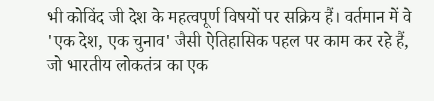भी कोविंद जी देश के महत्वपूर्ण विषयों पर सक्रिय हैं। वर्तमान में वे 'एक देश, एक चुनाव' जैसी ऐतिहासिक पहल पर काम कर रहे हैं, जो भारतीय लोकतंत्र का एक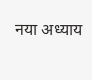नया अध्याय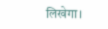लिखेगा।